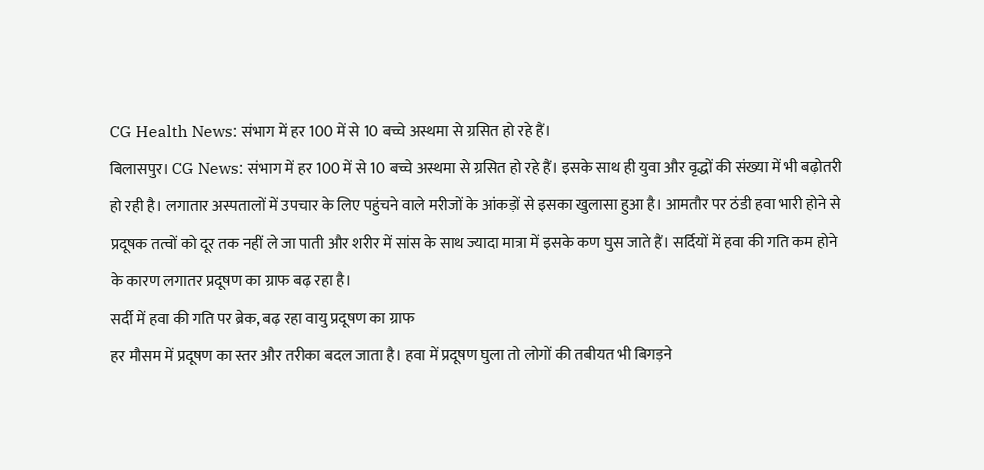CG Health News: संभाग में हर 100 में से 10 बच्चे अस्थमा से ग्रसित हो रहे हैं।
बिलासपुर। CG News: संभाग में हर 100 में से 10 बच्चे अस्थमा से ग्रसित हो रहे हैं। इसके साथ ही युवा और वृद्धों की संख्या में भी बढ़ोतरी हो रही है। लगातार अस्पतालों में उपचार के लिए पहुंचने वाले मरीजों के आंकड़ों से इसका खुलासा हुआ है। आमतौर पर ठंडी हवा भारी होने से प्रदूषक तत्वों को दूर तक नहीं ले जा पाती और शरीर में सांस के साथ ज्यादा मात्रा में इसके कण घुस जाते हैं। सर्दियों में हवा की गति कम होने के कारण लगातर प्रदूषण का ग्राफ बढ़ रहा है।
सर्दी में हवा की गति पर ब्रेक, बढ़ रहा वायु प्रदूषण का ग्राफ
हर मौसम में प्रदूषण का स्तर और तरीका बदल जाता है। हवा में प्रदूषण घुला तो लोगों की तबीयत भी बिगड़ने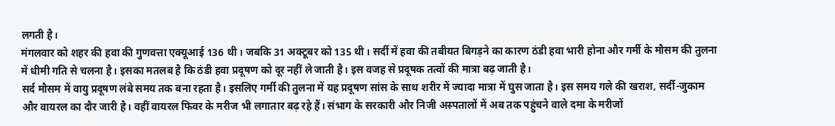लगती है।
मंगलवार को शहर की हवा की गुणवत्ता एक्यूआई 136 थी। जबकि 31 अक्टूबर को 135 थी। सर्दी में हवा की तबीयत बिगड़ने का कारण ठंडी हवा भारी होना और गर्मी के मौसम की तुलना में धीमी गति से चलना है। इसका मतलब है कि ठंडी हवा प्रदूषण को दूर नहीं ले जाती है। इस वजह से प्रदूषक तत्वों की मात्रा बढ़ जाती है।
सर्द मौसम में वायु प्रदूषण लंबे समय तक बना रहता है। इसलिए गर्मी की तुलना में यह प्रदूषण सांस के साथ शरीर में ज्यादा मात्रा में घुस जाता है। इस समय गले की खराश, सर्दी-जुकाम और वायरल का दौर जारी है। वहीं वायरल फिवर के मरीज भी लगातार बढ़ रहे हैं। संभाग के सरकारी और निजी अस्पतालों में अब तक पहुंचने वाले दमा के मरीजों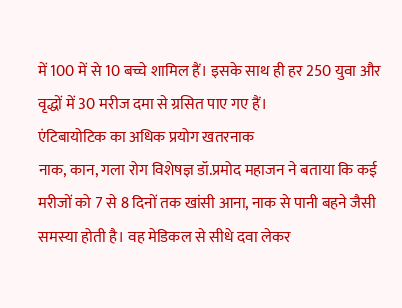में 100 में से 10 बच्चे शामिल हैं। इसके साथ ही हर 250 युवा और वृद्धों में 30 मरीज दमा से ग्रसित पाए गए हैं।
एंटिबायोटिक का अधिक प्रयोग खतरनाक
नाक, कान, गला रोग विशेषज्ञ डॉ.प्रमोद महाजन ने बताया कि कई मरीजों को 7 से 8 दिनों तक खांसी आना, नाक से पानी बहने जैसी समस्या होती है। वह मेडिकल से सीधे दवा लेकर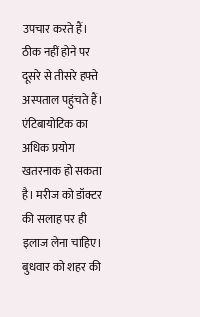उपचार करते हैं। ठीक नहीं होने पर दूसरे से तीसरे हफ्ते अस्पताल पहुंचते हैं। एंटिबायोटिक का अधिक प्रयोग खतरनाक हो सकता है। मरीज को डॉक्टर की सलाह पर ही इलाज लेना चाहिए।
बुधवार को शहर की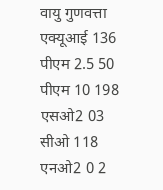वायु गुणवत्ता
एक्यूआई 136
पीएम 2.5 50
पीएम 10 198
एसओ2 03
सीओ 118
एनओ2 0 2